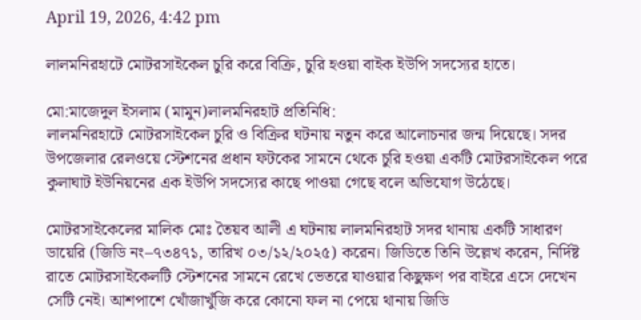April 19, 2026, 4:42 pm

লালমনিরহাটে মোটরসাইকেল চুরি করে বিক্রি, চুরি হওয়া বাইক ইউপি সদস্যের হাতে।

মো:মাজেদুল ইসলাম (মামুন)লালমনিরহাট প্রতিনিধি:
লালমনিরহাটে মোটরসাইকেল চুরি ও বিক্রির ঘটনায় নতুন করে আলোচনার জন্ম দিয়েছে। সদর উপজেলার রেলওয়ে স্টেশনের প্রধান ফটকের সামনে থেকে চুরি হওয়া একটি মোটরসাইকেল পরে কুলাঘাট ইউনিয়নের এক ইউপি সদস্যের কাছে পাওয়া গেছে বলে অভিযোগ উঠেছে।

মোটরসাইকেলের মালিক মোঃ তৈয়ব আলী এ ঘটনায় লালমনিরহাট সদর থানায় একটি সাধারণ ডায়েরি (জিডি নং–৭৩৪৭১, তারিখ ০৩/১২/২০২৫) করেন। জিডিতে তিনি উল্লেখ করেন, নির্দিষ্ট রাতে মোটরসাইকেলটি স্টেশনের সামনে রেখে ভেতরে যাওয়ার কিছুক্ষণ পর বাইরে এসে দেখেন সেটি নেই। আশপাশে খোঁজাখুঁজি করে কোনো ফল না পেয়ে থানায় জিডি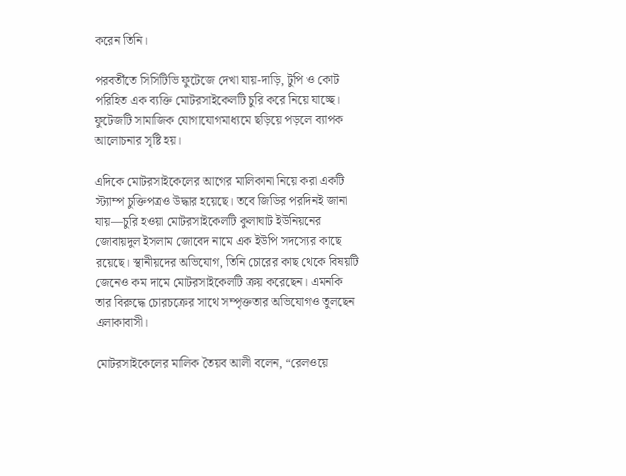করেন তিনি।

পরবর্তীতে সিসিটিভি ফুটেজে দেখা যায়-দাড়ি, টুপি ও কোট পরিহিত এক ব্যক্তি মোটরসাইকেলটি চুরি করে নিয়ে যাচ্ছে। ফুটেজটি সামাজিক যোগাযোগমাধ্যমে ছড়িয়ে পড়লে ব্যাপক আলোচনার সৃষ্টি হয়।

এদিকে মোটরসাইকেলের আগের মালিকানা নিয়ে করা একটি স্ট্যাম্প চুক্তিপত্রও উদ্ধার হয়েছে। তবে জিডির পরদিনই জানা যায়—চুরি হওয়া মোটরসাইকেলটি কুলাঘাট ইউনিয়নের জোবায়দুল ইসলাম জোবেদ নামে এক ইউপি সদস্যের কাছে রয়েছে। স্থানীয়দের অভিযোগ, তিনি চোরের কাছ থেকে বিষয়টি জেনেও কম দামে মোটরসাইকেলটি ক্রয় করেছেন। এমনকি তার বিরুদ্ধে চোরচক্রের সাথে সম্পৃক্ততার অভিযোগও তুলছেন এলাকাবাসী।

মোটরসাইকেলের মালিক তৈয়ব আলী বলেন, “রেলওয়ে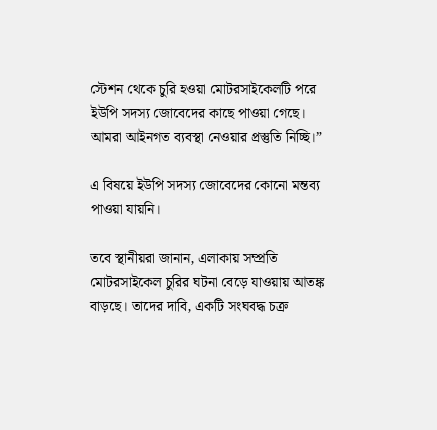স্টেশন থেকে চুরি হওয়া মোটরসাইকেলটি পরে ইউপি সদস্য জোবেদের কাছে পাওয়া গেছে। আমরা আইনগত ব্যবস্থা নেওয়ার প্রস্তুতি নিচ্ছি।”

এ বিষয়ে ইউপি সদস্য জোবেদের কোনো মন্তব্য পাওয়া যায়নি।

তবে স্থানীয়রা জানান, এলাকায় সম্প্রতি মোটরসাইকেল চুরির ঘটনা বেড়ে যাওয়ায় আতঙ্ক বাড়ছে। তাদের দাবি, একটি সংঘবদ্ধ চক্র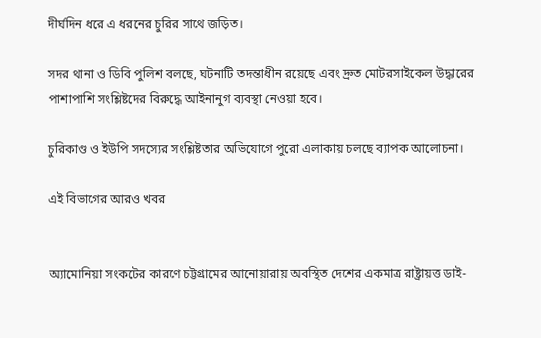দীর্ঘদিন ধরে এ ধরনের চুরির সাথে জড়িত।

সদর থানা ও ডিবি পুলিশ বলছে, ঘটনাটি তদন্তাধীন রয়েছে এবং দ্রুত মোটরসাইকেল উদ্ধারের পাশাপাশি সংশ্লিষ্টদের বিরুদ্ধে আইনানুগ ব্যবস্থা নেওয়া হবে।

চুরিকাণ্ড ও ইউপি সদস্যের সংশ্লিষ্টতার অভিযোগে পুরো এলাকায় চলছে ব্যাপক আলোচনা।

এই বিভাগের আরও খবর


অ্যামোনিয়া সংকটের কারণে চট্টগ্রামের আনোয়ারায় অবস্থিত দেশের একমাত্র রাষ্ট্রায়ত্ত ডাই-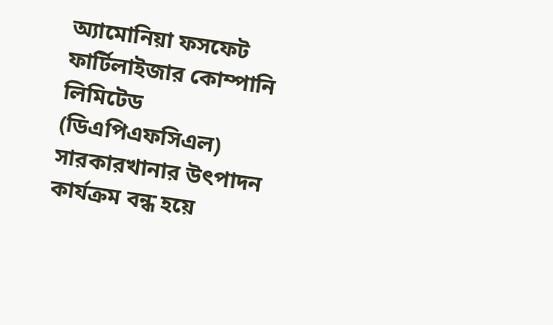অ্যামোনিয়া ফসফেট ফার্টিলাইজার কোম্পানি লিমিটেড (ডিএপিএফসিএল) সারকারখানার উৎপাদন কার্যক্রম বন্ধ হয়ে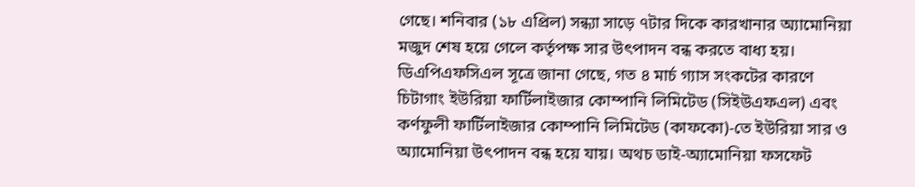গেছে। শনিবার (১৮ এপ্রিল) সন্ধ্যা সাড়ে ৭টার দিকে কারখানার অ্যামোনিয়া মজুদ শেষ হয়ে গেলে কর্তৃপক্ষ সার উৎপাদন বন্ধ করতে বাধ্য হয়। ডিএপিএফসিএল সূত্রে জানা গেছে, গত ৪ মার্চ গ্যাস সংকটের কারণে চিটাগাং ইউরিয়া ফার্টিলাইজার কোম্পানি লিমিটেড (সিইউএফএল) এবং কর্ণফুলী ফার্টিলাইজার কোম্পানি লিমিটেড (কাফকো)-তে ইউরিয়া সার ও অ্যামোনিয়া উৎপাদন বন্ধ হয়ে যায়। অথচ ডাই-অ্যামোনিয়া ফসফেট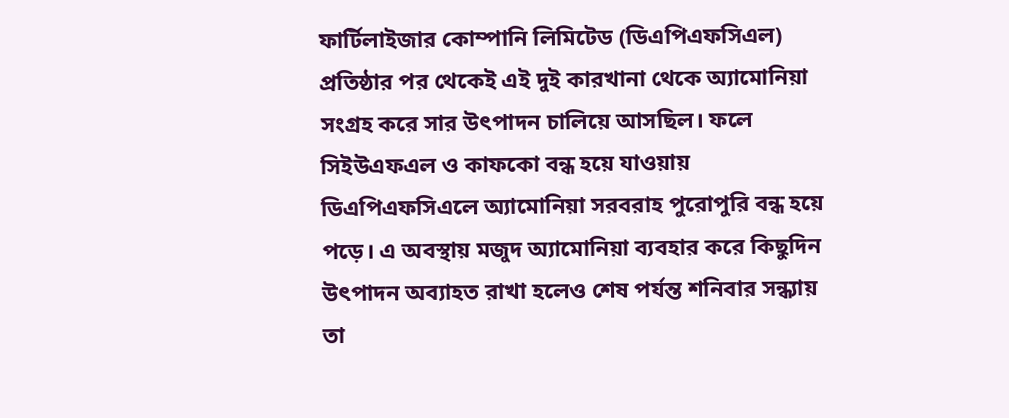ফার্টিলাইজার কোম্পানি লিমিটেড (ডিএপিএফসিএল) প্রতিষ্ঠার পর থেকেই এই দুই কারখানা থেকে অ্যামোনিয়া সংগ্রহ করে সার উৎপাদন চালিয়ে আসছিল। ফলে সিইউএফএল ও কাফকো বন্ধ হয়ে যাওয়ায় ডিএপিএফসিএলে অ্যামোনিয়া সরবরাহ পুরোপুরি বন্ধ হয়ে পড়ে। এ অবস্থায় মজুদ অ্যামোনিয়া ব্যবহার করে কিছুদিন উৎপাদন অব্যাহত রাখা হলেও শেষ পর্যন্ত শনিবার সন্ধ্যায় তা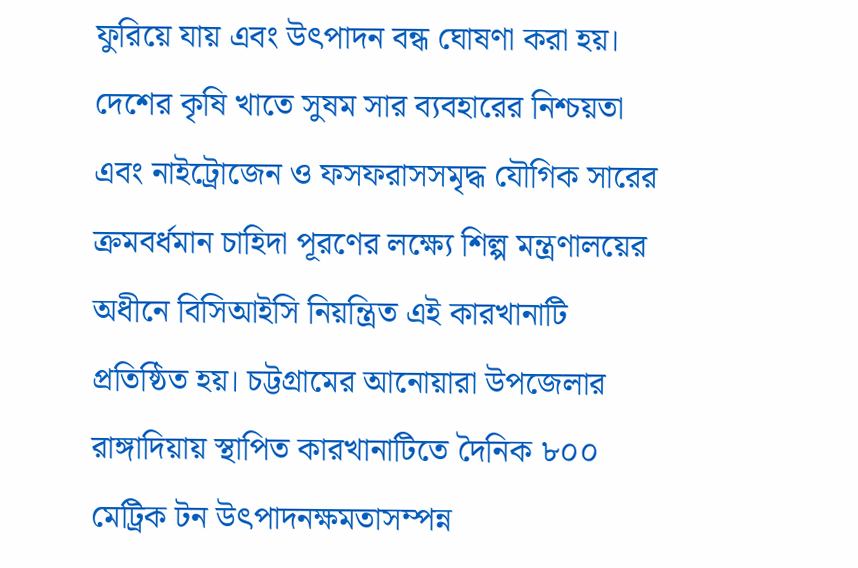ফুরিয়ে যায় এবং উৎপাদন বন্ধ ঘোষণা করা হয়। দেশের কৃষি খাতে সুষম সার ব্যবহারের নিশ্চয়তা এবং নাইট্রোজেন ও ফসফরাসসমৃদ্ধ যৌগিক সারের ক্রমবর্ধমান চাহিদা পূরণের লক্ষ্যে শিল্প মন্ত্রণালয়ের অধীনে বিসিআইসি নিয়ন্ত্রিত এই কারখানাটি প্রতিষ্ঠিত হয়। চট্টগ্রামের আনোয়ারা উপজেলার রাঙ্গাদিয়ায় স্থাপিত কারখানাটিতে দৈনিক ৮০০ মেট্রিক টন উৎপাদনক্ষমতাসম্পন্ন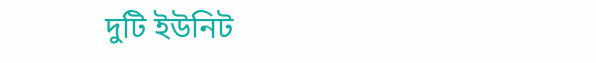দুটি ইউনিট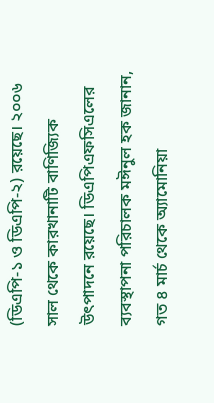(ডিএপি-১ ও ডিএপি-২) রয়েছে। ২০০৬ সাল থেকে কারখানাটি বাণিজ্যিক উৎপাদনে রয়েছে। ডিএপিএফসিএলের ব্যবস্থাপনা পরিচালক মঈনুল হক জানান, গত ৪ মার্চ থেকে অ্যামোনিয়া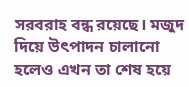সরবরাহ বন্ধ রয়েছে। মজুদ দিয়ে উৎপাদন চালানো হলেও এখন তা শেষ হয়ে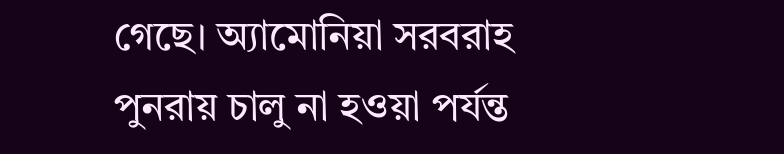গেছে। অ্যামোনিয়া সরবরাহ পুনরায় চালু না হওয়া পর্যন্ত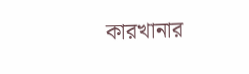কারখানার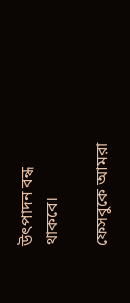উৎপাদন বন্ধ থাকবে।

ফেসবুকে আমরা